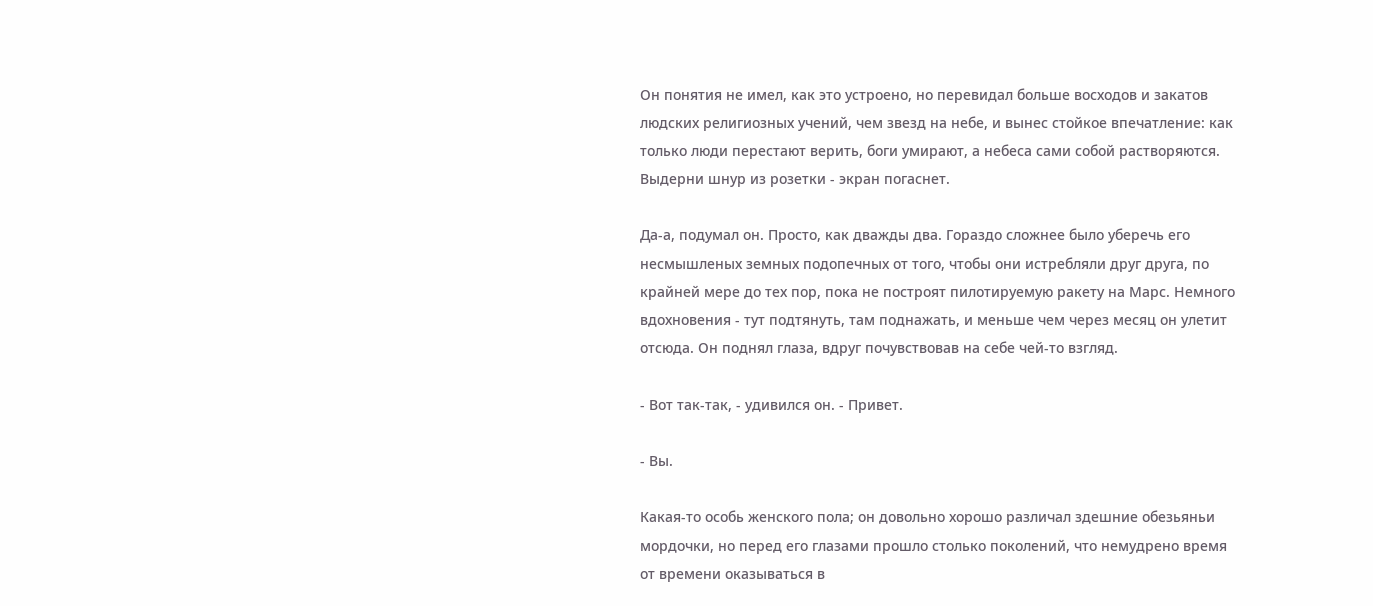Он понятия не имел, как это устроено, но перевидал больше восходов и закатов людских религиозных учений, чем звезд на небе, и вынес стойкое впечатление: как только люди перестают верить, боги умирают, а небеса сами собой растворяются. Выдерни шнур из розетки - экран погаснет.

Да-а, подумал он. Просто, как дважды два. Гораздо сложнее было уберечь его несмышленых земных подопечных от того, чтобы они истребляли друг друга, по крайней мере до тех пор, пока не построят пилотируемую ракету на Марс. Немного вдохновения - тут подтянуть, там поднажать, и меньше чем через месяц он улетит отсюда. Он поднял глаза, вдруг почувствовав на себе чей-то взгляд.

- Вот так-так, - удивился он. - Привет.

- Вы.

Какая-то особь женского пола; он довольно хорошо различал здешние обезьяньи мордочки, но перед его глазами прошло столько поколений, что немудрено время от времени оказываться в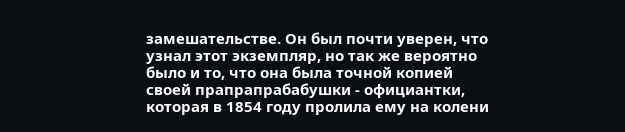замешательстве. Он был почти уверен, что узнал этот экземпляр, но так же вероятно было и то, что она была точной копией своей прапрапрабабушки - официантки, которая в 1854 году пролила ему на колени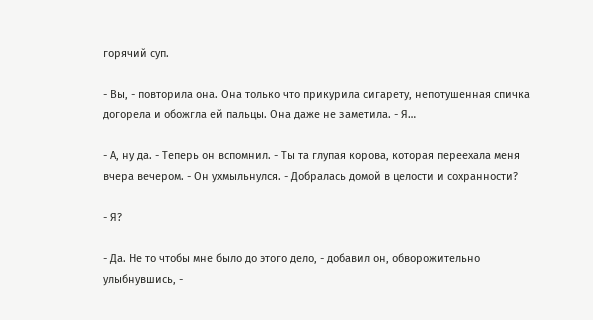горячий суп.

- Вы, - повторила она. Она только что прикурила сигарету, непотушенная спичка догорела и обожгла ей пальцы. Она даже не заметила. - Я…

- А, ну да. - Теперь он вспомнил. - Ты та глупая корова, которая переехала меня вчера вечером. - Он ухмыльнулся. - Добралась домой в целости и сохранности?

- Я?

- Да. Не то чтобы мне было до этого дело, - добавил он, обворожительно улыбнувшись, -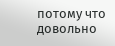потому что довольно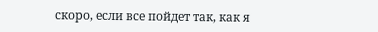скоро, если все пойдет так, как я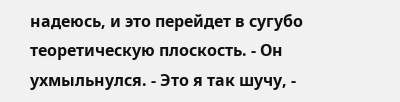надеюсь, и это перейдет в сугубо теоретическую плоскость. - Он ухмыльнулся. - Это я так шучу, -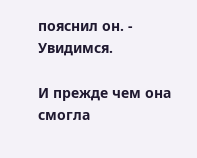пояснил он. - Увидимся.

И прежде чем она смогла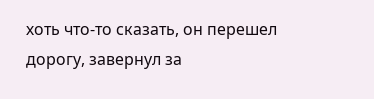хоть что-то сказать, он перешел дорогу, завернул за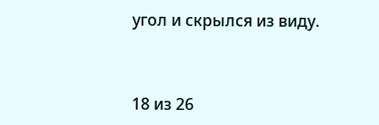угол и скрылся из виду.



18 из 26